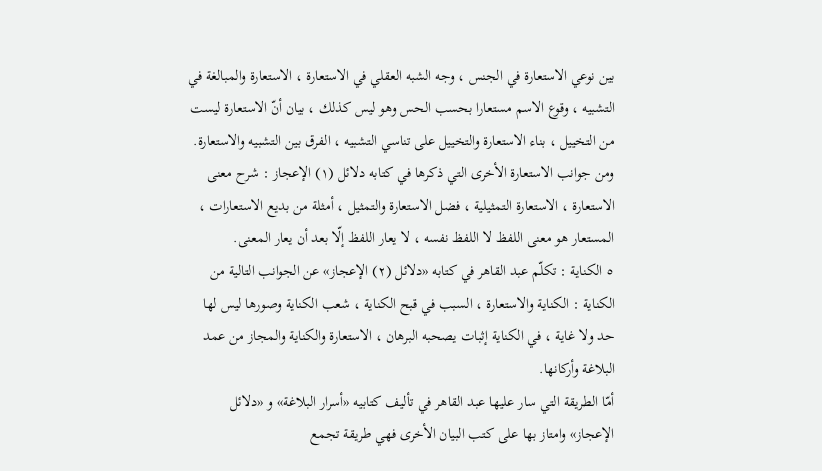بين نوعي الاستعارة في الجنس ، وجه الشبه العقلي في الاستعارة ، الاستعارة والمبالغة في التشبيه ، وقوع الاسم مستعارا بحسب الحس وهو ليس كذلك ، بيان أنّ الاستعارة ليست من التخييل ، بناء الاستعارة والتخييل على تناسي التشبيه ، الفرق بين التشبيه والاستعارة.
ومن جوانب الاستعارة الأخرى التي ذكرها في كتابه دلائل (١) الإعجاز : شرح معنى الاستعارة ، الاستعارة التمثيلية ، فضل الاستعارة والتمثيل ، أمثلة من بديع الاستعارات ، المستعار هو معنى اللفظ لا اللفظ نفسه ، لا يعار اللفظ إلّا بعد أن يعار المعنى.
٥ الكناية : تكلّم عبد القاهر في كتابه «دلائل (٢) الإعجاز» عن الجوانب التالية من الكناية : الكناية والاستعارة ، السبب في قبح الكناية ، شعب الكناية وصورها ليس لها حد ولا غاية ، في الكناية إثبات يصحبه البرهان ، الاستعارة والكناية والمجاز من عمد البلاغة وأركانها.
أمّا الطريقة التي سار عليها عبد القاهر في تأليف كتابيه «أسرار البلاغة» و «دلائل الإعجاز» وامتاز بها على كتب البيان الأخرى فهي طريقة تجمع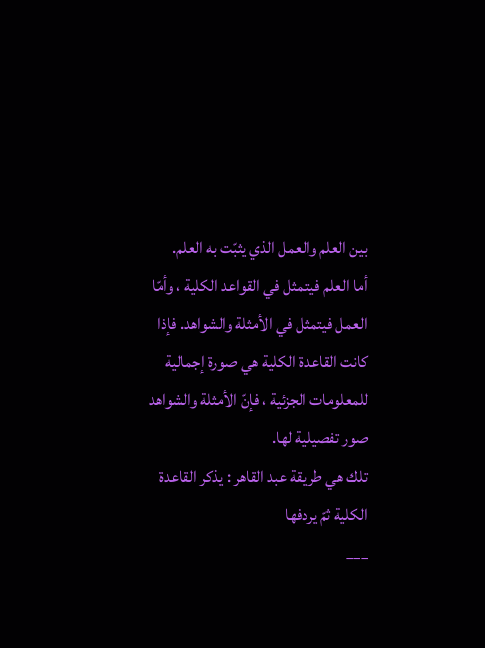بين العلم والعمل الذي يثبّت به العلم.
أما العلم فيتمثل في القواعد الكلية ، وأمّا العمل فيتمثل في الأمثلة والشواهد. فإذا كانت القاعدة الكلية هي صورة إجمالية للمعلومات الجزئية ، فإنّ الأمثلة والشواهد صور تفصيلية لها.
تلك هي طريقة عبد القاهر : يذكر القاعدة الكلية ثمّ يردفها
___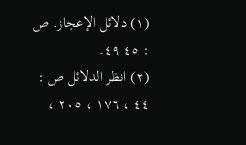(١) دلائل الإعجاز. ص : ٤٥ ٤٩.
(٢) انظر الدلائل ص : ٤٤ ، ١٧٦ ، ٢٠٥ ،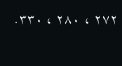٢٧٢ ، ٢٨٠ ، ٣٣٠.